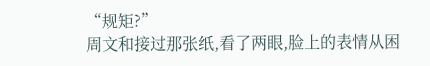“规矩?”
周文和接过那张纸,看了两眼,脸上的表情从困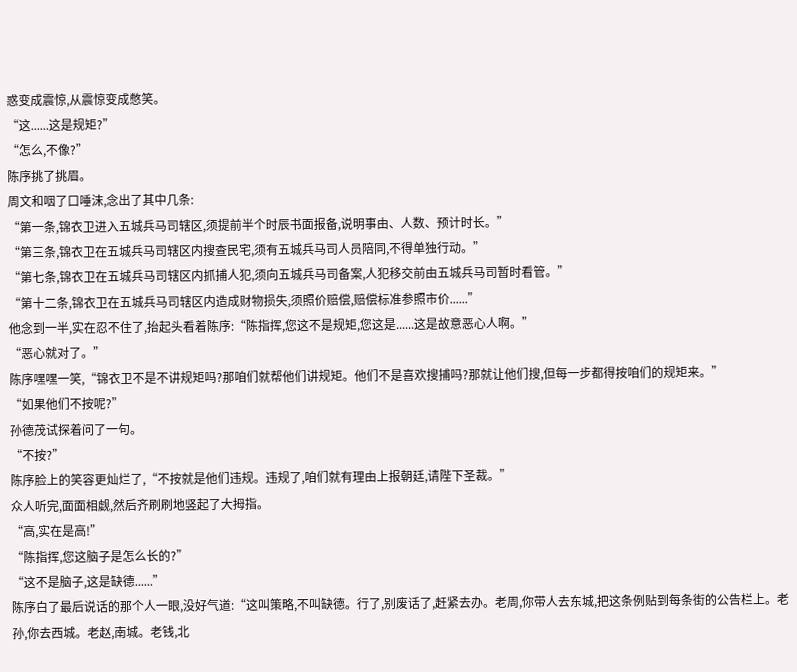惑变成震惊,从震惊变成憋笑。
“这......这是规矩?”
“怎么,不像?”
陈序挑了挑眉。
周文和咽了口唾沫,念出了其中几条:
“第一条,锦衣卫进入五城兵马司辖区,须提前半个时辰书面报备,说明事由、人数、预计时长。”
“第三条,锦衣卫在五城兵马司辖区内搜查民宅,须有五城兵马司人员陪同,不得单独行动。”
“第七条,锦衣卫在五城兵马司辖区内抓捕人犯,须向五城兵马司备案,人犯移交前由五城兵马司暂时看管。”
“第十二条,锦衣卫在五城兵马司辖区内造成财物损失,须照价赔偿,赔偿标准参照市价......”
他念到一半,实在忍不住了,抬起头看着陈序:“陈指挥,您这不是规矩,您这是......这是故意恶心人啊。”
“恶心就对了。”
陈序嘿嘿一笑,“锦衣卫不是不讲规矩吗?那咱们就帮他们讲规矩。他们不是喜欢搜捕吗?那就让他们搜,但每一步都得按咱们的规矩来。”
“如果他们不按呢?”
孙德茂试探着问了一句。
“不按?”
陈序脸上的笑容更灿烂了,“不按就是他们违规。违规了,咱们就有理由上报朝廷,请陛下圣裁。”
众人听完,面面相觑,然后齐刷刷地竖起了大拇指。
“高,实在是高!”
“陈指挥,您这脑子是怎么长的?”
“这不是脑子,这是缺德......”
陈序白了最后说话的那个人一眼,没好气道:“这叫策略,不叫缺德。行了,别废话了,赶紧去办。老周,你带人去东城,把这条例贴到每条街的公告栏上。老孙,你去西城。老赵,南城。老钱,北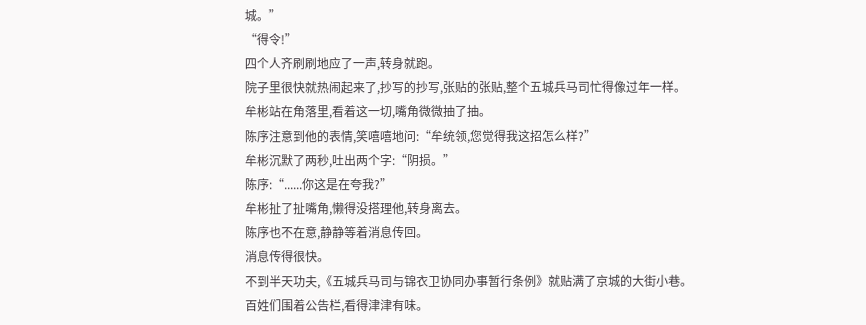城。”
“得令!”
四个人齐刷刷地应了一声,转身就跑。
院子里很快就热闹起来了,抄写的抄写,张贴的张贴,整个五城兵马司忙得像过年一样。
牟彬站在角落里,看着这一切,嘴角微微抽了抽。
陈序注意到他的表情,笑嘻嘻地问:“牟统领,您觉得我这招怎么样?”
牟彬沉默了两秒,吐出两个字:“阴损。”
陈序:“......你这是在夸我?”
牟彬扯了扯嘴角,懒得没搭理他,转身离去。
陈序也不在意,静静等着消息传回。
消息传得很快。
不到半天功夫,《五城兵马司与锦衣卫协同办事暂行条例》就贴满了京城的大街小巷。
百姓们围着公告栏,看得津津有味。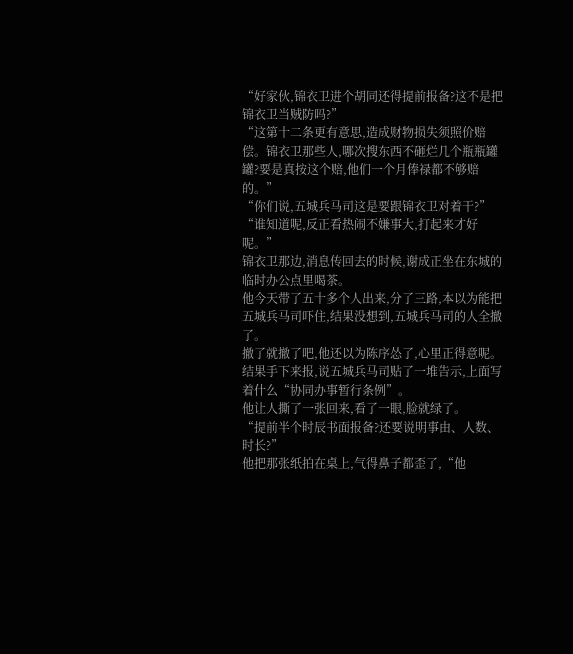“好家伙,锦衣卫进个胡同还得提前报备?这不是把锦衣卫当贼防吗?”
“这第十二条更有意思,造成财物损失须照价赔偿。锦衣卫那些人,哪次搜东西不砸烂几个瓶瓶罐罐?要是真按这个赔,他们一个月俸禄都不够赔的。”
“你们说,五城兵马司这是要跟锦衣卫对着干?”
“谁知道呢,反正看热闹不嫌事大,打起来才好呢。”
锦衣卫那边,消息传回去的时候,谢成正坐在东城的临时办公点里喝茶。
他今天带了五十多个人出来,分了三路,本以为能把五城兵马司吓住,结果没想到,五城兵马司的人全撤了。
撤了就撤了吧,他还以为陈序怂了,心里正得意呢。
结果手下来报,说五城兵马司贴了一堆告示,上面写着什么“协同办事暂行条例”。
他让人撕了一张回来,看了一眼,脸就绿了。
“提前半个时辰书面报备?还要说明事由、人数、时长?”
他把那张纸拍在桌上,气得鼻子都歪了,“他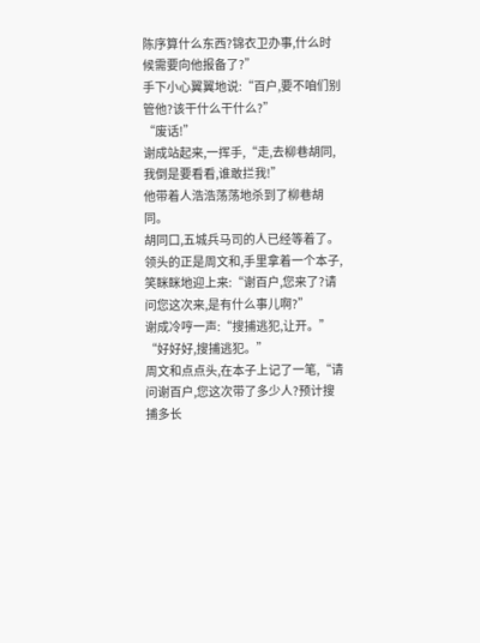陈序算什么东西?锦衣卫办事,什么时候需要向他报备了?”
手下小心翼翼地说:“百户,要不咱们别管他?该干什么干什么?”
“废话!”
谢成站起来,一挥手,“走,去柳巷胡同,我倒是要看看,谁敢拦我!”
他带着人浩浩荡荡地杀到了柳巷胡同。
胡同口,五城兵马司的人已经等着了。
领头的正是周文和,手里拿着一个本子,笑眯眯地迎上来:“谢百户,您来了?请问您这次来,是有什么事儿啊?”
谢成冷哼一声:“搜捕逃犯,让开。”
“好好好,搜捕逃犯。”
周文和点点头,在本子上记了一笔,“请问谢百户,您这次带了多少人?预计搜捕多长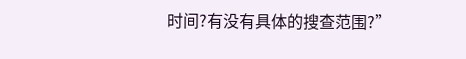时间?有没有具体的搜查范围?”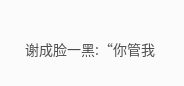谢成脸一黑:“你管我